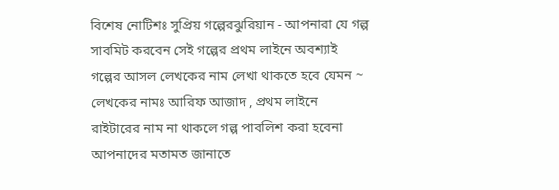বিশেষ নোটিশঃ সুপ্রিয় গল্পেরঝুরিয়ান - আপনারা যে গল্প সাবমিট করবেন সেই গল্পের প্রথম লাইনে অবশ্যাই গল্পের আসল লেখকের নাম লেখা থাকতে হবে যেমন ~ লেখকের নামঃ আরিফ আজাদ , প্রথম লাইনে রাইটারের নাম না থাকলে গল্প পাবলিশ করা হবেনা
আপনাদের মতামত জানাতে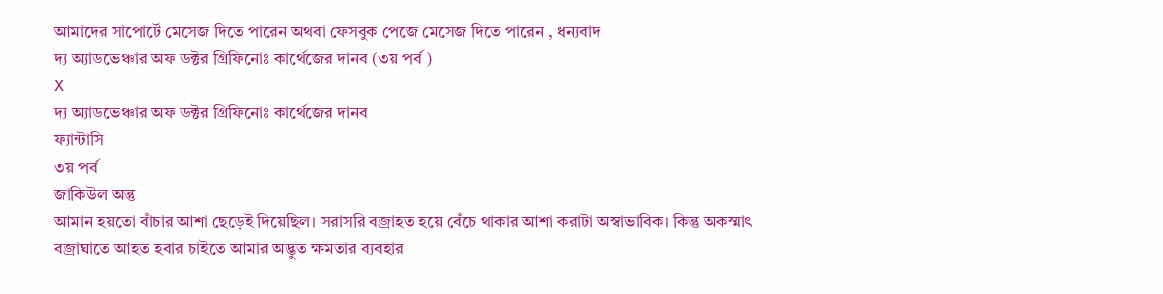আমাদের সাপোর্টে মেসেজ দিতে পারেন অথবা ফেসবুক পেজে মেসেজ দিতে পারেন , ধন্যবাদ
দ্য অ্যাডভেঞ্চার অফ ডক্টর গ্রিফিনোঃ কার্থেজের দানব (৩য় পর্ব )
X
দ্য অ্যাডভেঞ্চার অফ ডক্টর গ্রিফিনোঃ কার্থেজের দানব
ফ্যান্টাসি
৩য় পর্ব
জাকিউল অন্তু
আমান হয়তো বাঁচার আশা ছেড়েই দিয়েছিল। সরাসরি বজ্রাহত হয়ে বেঁচে থাকার আশা করাটা অস্বাভাবিক। কিন্তু অকস্মাৎ বজ্রাঘাতে আহত হবার চাইতে আমার অদ্ভুত ক্ষমতার ব্যবহার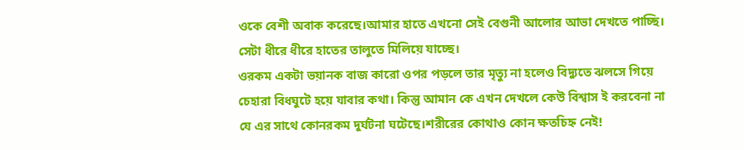ওকে বেশী অবাক করেছে।আমার হাতে এখনো সেই বেগুনী আলোর আভা দেখতে পাচ্ছি। সেটা ধীরে ধীরে হাতের তালুতে মিলিয়ে যাচ্ছে।
ওরকম একটা ভয়ানক বাজ কারো ওপর পড়লে তার মৃত্যু না হলেও বিদ্যুতে ঝলসে গিয়ে চেহারা বিধঘুটে হয়ে যাবার কথা। কিন্তু আমান কে এখন দেখলে কেউ বিশ্বাস ই করবেনা না যে এর সাথে কোনরকম দুর্ঘটনা ঘটেছে।শরীরের কোথাও কোন ক্ষতচিহ্ন নেই!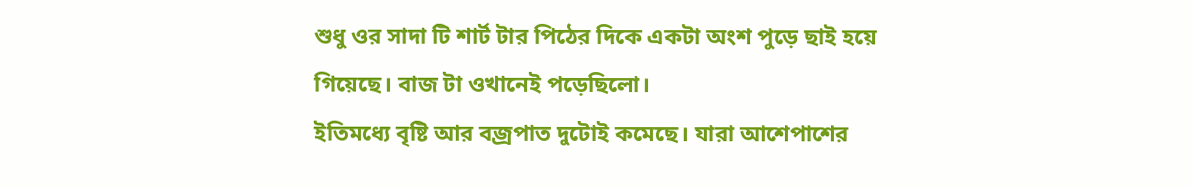শুধু ওর সাদা টি শার্ট টার পিঠের দিকে একটা অংশ পুড়ে ছাই হয়ে গিয়েছে। বাজ টা ওখানেই পড়েছিলো।
ইতিমধ্যে বৃষ্টি আর বজ্রপাত দুটোই কমেছে। যারা আশেপাশের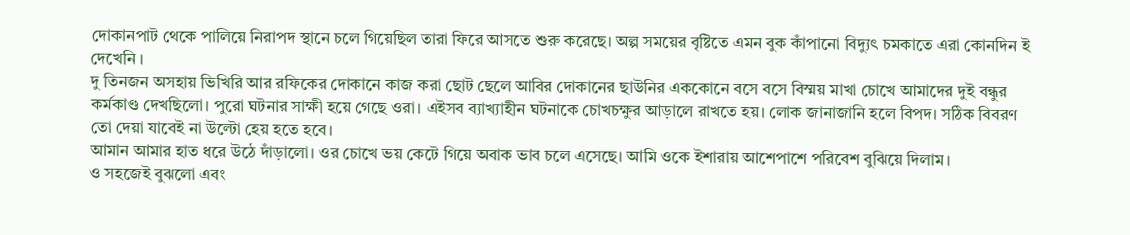দোকানপাট থেকে পালিয়ে নিরাপদ স্থানে চলে গিয়েছিল তারা ফিরে আসতে শুরু করেছে। অল্প সময়ের বৃষ্টিতে এমন বুক কাঁপানো বিদ্যুৎ চমকাতে এরা কোনদিন ই দেখেনি ।
দু তিনজন অসহায় ভিখিরি আর রফিকের দোকানে কাজ করা ছোট ছেলে আবির দোকানের ছাউনির এককোনে বসে বসে বিস্ময় মাখা চোখে আমাদের দুই বন্ধুর কর্মকাণ্ড দেখছিলো। পুরো ঘটনার সাক্ষী হয়ে গেছে ওরা। এইসব ব্যাখ্যাহীন ঘটনাকে চোখচক্ষুর আড়ালে রাখতে হয়। লোক জানাজানি হলে বিপদ। সঠিক বিবরণ তো দেয়া যাবেই না উল্টো হেয় হতে হবে।
আমান আমার হাত ধরে উঠে দাঁড়ালো। ওর চোখে ভয় কেটে গিয়ে অবাক ভাব চলে এসেছে। আমি ওকে ইশারায় আশেপাশে পরিবেশ বুঝিয়ে দিলাম।
ও সহজেই বুঝলো এবং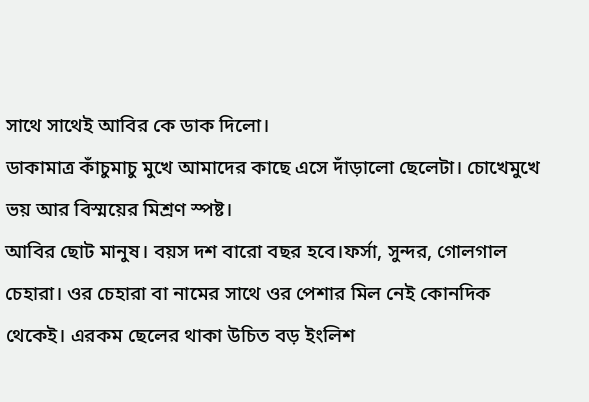সাথে সাথেই আবির কে ডাক দিলো।
ডাকামাত্র কাঁচুমাচু মুখে আমাদের কাছে এসে দাঁড়ালো ছেলেটা। চোখেমুখে ভয় আর বিস্ময়ের মিশ্রণ স্পষ্ট।
আবির ছোট মানুষ। বয়স দশ বারো বছর হবে।ফর্সা, সুন্দর, গোলগাল চেহারা। ওর চেহারা বা নামের সাথে ওর পেশার মিল নেই কোনদিক থেকেই। এরকম ছেলের থাকা উচিত বড় ইংলিশ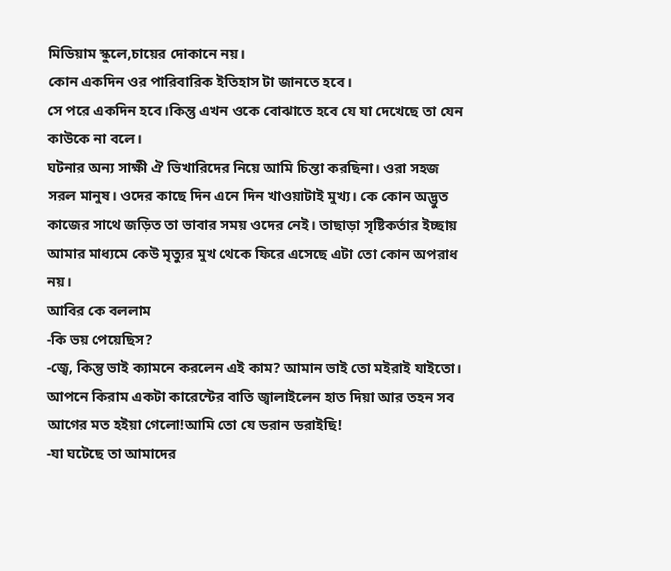মিডিয়াম স্কুলে,চায়ের দোকানে নয়।
কোন একদিন ওর পারিবারিক ইতিহাস টা জানতে হবে।
সে পরে একদিন হবে।কিন্তু এখন ওকে বোঝাতে হবে যে যা দেখেছে তা যেন কাউকে না বলে।
ঘটনার অন্য সাক্ষী ঐ ভিখারিদের নিয়ে আমি চিন্তা করছিনা। ওরা সহজ সরল মানুষ। ওদের কাছে দিন এনে দিন খাওয়াটাই মুখ্য। কে কোন অদ্ভুত কাজের সাথে জড়িত তা ভাবার সময় ওদের নেই। তাছাড়া সৃষ্টিকর্তার ইচ্ছায় আমার মাধ্যমে কেউ মৃত্যুর মুখ থেকে ফিরে এসেছে এটা তো কোন অপরাধ নয়।
আবির কে বললাম
-কি ভয় পেয়েছিস?
-জ্বে, কিন্তু ভাই ক্যামনে করলেন এই কাম? আমান ভাই তো মইরাই যাইতো। আপনে কিরাম একটা কারেন্টের বাতি জ্বালাইলেন হাত দিয়া আর তহন সব আগের মত হইয়া গেলো!আমি তো যে ডরান ডরাইছি!
-যা ঘটেছে তা আমাদের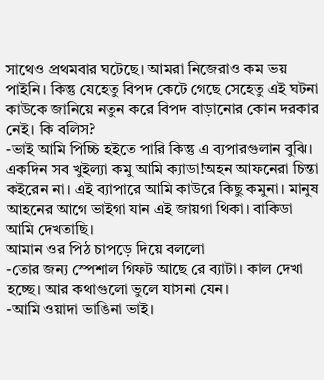সাথেও প্রথমবার ঘটেছে। আমরা নিজেরাও কম ভয় পাইনি। কিন্তু যেহেতু বিপদ কেটে গেছে সেহেতু এই ঘটনা কাউকে জানিয়ে নতুন করে বিপদ বাড়ানোর কোন দরকার নেই। কি বলিস?
-ভাই আমি পিচ্চি হইতে পারি কিন্তু এ ব্যপারগুলান বুঝি। একদিন সব খুইল্যা কমু আমি ক্যাডা!অহন আফনেরা চিন্তা কইরেন না। এই ব্যাপারে আমি কাউরে কিছু কমুনা। মানুষ আহনের আগে ভাইগা যান এই জায়গা থিকা। বাকিডা আমি দেখতাছি।
আমান ওর পিঠ চাপড়ে দিয়ে বললো
-তোর জন্য স্পেশাল গিফট আছে রে ব্যাটা। কাল দেখা হচ্ছে। আর কথাগুলো ভুলে যাসনা যেন।
-আমি ওয়াদা ভাঙিনা ভাই।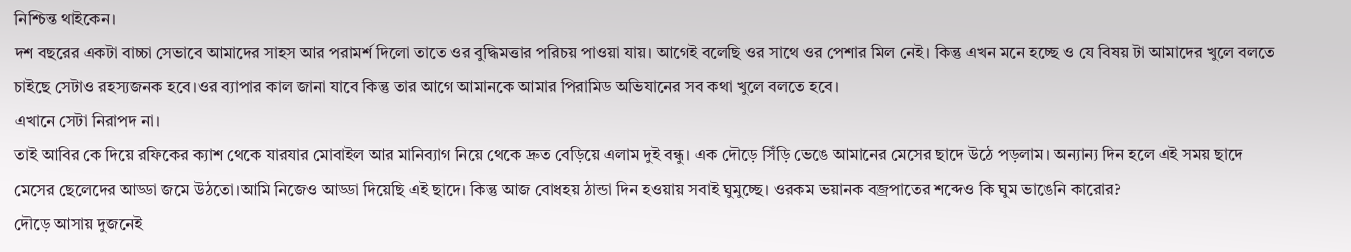নিশ্চিন্ত থাইকেন।
দশ বছরের একটা বাচ্চা সেভাবে আমাদের সাহস আর পরামর্শ দিলো তাতে ওর বুদ্ধিমত্তার পরিচয় পাওয়া যায়। আগেই বলেছি ওর সাথে ওর পেশার মিল নেই। কিন্তু এখন মনে হচ্ছে ও যে বিষয় টা আমাদের খুলে বলতে চাইছে সেটাও রহস্যজনক হবে।ওর ব্যাপার কাল জানা যাবে কিন্তু তার আগে আমানকে আমার পিরামিড অভিযানের সব কথা খুলে বলতে হবে।
এখানে সেটা নিরাপদ না।
তাই আবির কে দিয়ে রফিকের ক্যাশ থেকে যারযার মোবাইল আর মানিব্যাগ নিয়ে থেকে দ্রুত বেড়িয়ে এলাম দুই বন্ধু। এক দৌড়ে সিঁড়ি ভেঙে আমানের মেসের ছাদে উঠে পড়লাম। অন্যান্য দিন হলে এই সময় ছাদে মেসের ছেলেদের আড্ডা জমে উঠতো।আমি নিজেও আড্ডা দিয়েছি এই ছাদে। কিন্তু আজ বোধহয় ঠান্ডা দিন হওয়ায় সবাই ঘুমুচ্ছে। ওরকম ভয়ানক বজ্রপাতের শব্দেও কি ঘুম ভাঙেনি কারোর?
দৌড়ে আসায় দুজনেই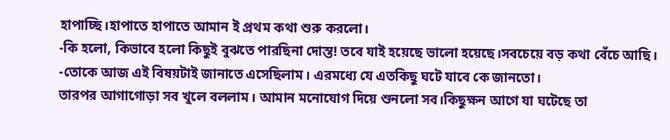হাপাচ্ছি।হাপাতে হাপাতে আমান ই প্রথম কথা শুরু করলো।
-কি হলো, কিভাবে হলো কিছুই বুঝতে পারছিনা দোস্ত! তবে যাই হয়েছে ভালো হয়েছে।সবচেয়ে বড় কথা বেঁচে আছি।
-তোকে আজ এই বিষয়টাই জানাতে এসেছিলাম। এরমধ্যে যে এতকিছু ঘটে যাবে কে জানতো।
তারপর আগাগোড়া সব খুলে বললাম। আমান মনোযোগ দিয়ে শুনলো সব।কিছুক্ষন আগে যা ঘটেছে তা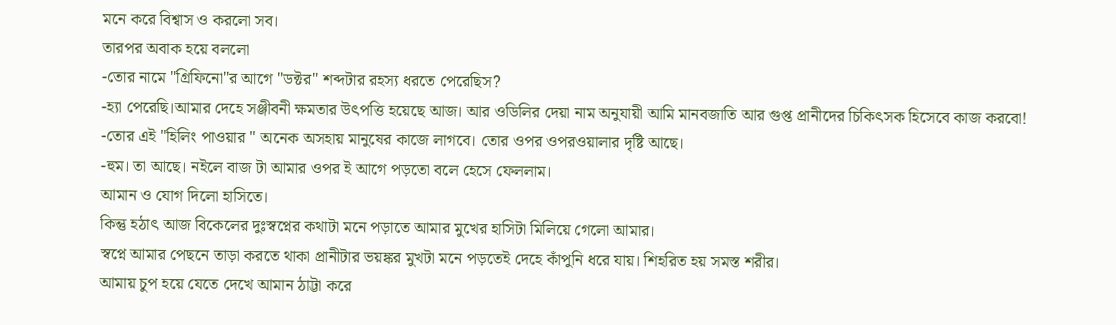মনে করে বিশ্বাস ও করলো সব।
তারপর অবাক হয়ে বললো
-তোর নামে "গ্রিফিনো"র আগে "ডক্টর" শব্দটার রহস্য ধরতে পেরেছিস?
-হ্যা পেরেছি।আমার দেহে সঞ্জীবনী ক্ষমতার উৎপত্তি হয়েছে আজ। আর ওডিলির দেয়া নাম অনুযায়ী আমি মানবজাতি আর গুপ্ত প্রানীদের চিকিৎসক হিসেবে কাজ করবো!
-তোর এই "হিলিং পাওয়ার " অনেক অসহায় মানুষের কাজে লাগবে। তোর ওপর ওপরওয়ালার দৃষ্টি আছে।
-হুম। তা আছে। নইলে বাজ টা আমার ওপর ই আগে পড়তো বলে হেসে ফেললাম।
আমান ও যোগ দিলো হাসিতে।
কিন্তু হঠাৎ আজ বিকেলের দুঃস্বপ্নের কথাটা মনে পড়াতে আমার মুখের হাসিটা মিলিয়ে গেলো আমার।
স্বপ্নে আমার পেছনে তাড়া করতে থাকা প্রানীটার ভয়ঙ্কর মুখটা মনে পড়তেই দেহে কাঁপুনি ধরে যায়। শিহরিত হয় সমস্ত শরীর।
আমায় চুপ হয়ে যেতে দেখে আমান ঠাট্টা করে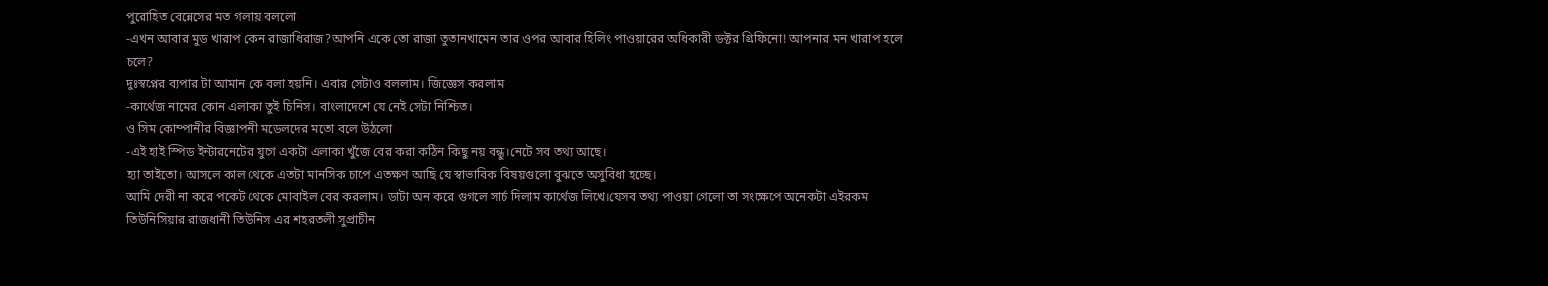পুরোহিত বেন্নেসের মত গলায় বললো
-এখন আবার মুড খারাপ কেন রাজাধিরাজ?আপনি একে তো রাজা তুতানখামেন তার ওপর আবার হিলিং পাওয়ারের অধিকারী ডক্টর গ্রিফিনো! আপনার মন খারাপ হলে চলে?
দুঃস্বপ্নের ব্যপার টা আমান কে বলা হয়নি। এবার সেটাও বললাম। জিজ্ঞেস করলাম
-কার্থেজ নামের কোন এলাকা তুই চিনিস। বাংলাদেশে যে নেই সেটা নিশ্চিত।
ও সিম কোম্পানীর বিজ্ঞাপনী মডেলদের মতো বলে উঠলো
-এই হাই স্পিড ইন্টারনেটের যুগে একটা এলাকা খুঁজে বের করা কঠিন কিছু নয় বন্ধু।নেটে সব তথ্য আছে।
হ্যা তাইতো। আসলে কাল থেকে এতটা মানসিক চাপে এতক্ষণ আছি যে স্বাভাবিক বিষয়গুলো বুঝতে অসুবিধা হচ্ছে।
আমি দেরী না করে পকেট থেকে মোবাইল বের করলাম। ডাটা অন করে গুগলে সার্চ দিলাম কার্থেজ লিখে।যেসব তথ্য পাওয়া গেলো তা সংক্ষেপে অনেকটা এইরকম
তিউনিসিয়ার রাজধানী তিউনিস এর শহরতলী সুপ্রাচীন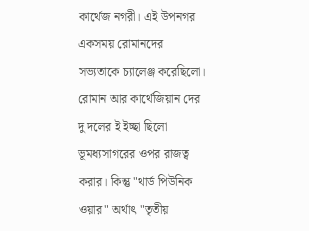কার্থেজ নগরী। এই উপনগর একসময় রোমানদের সভ্যতাকে চ্যালেঞ্জ করেছিলো। রোমান আর কার্থেজিয়ান দের দু দলের ই ইচ্ছা ছিলো ভূমধ্যসাগরের ওপর রাজত্ব করার। কিন্তু "থার্ড পিউনিক ওয়ার" অর্থাৎ "তৃতীয়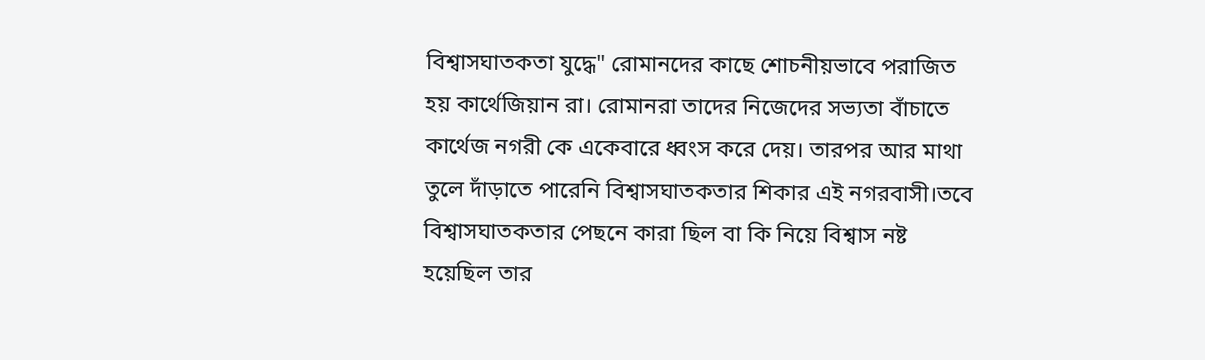বিশ্বাসঘাতকতা যুদ্ধে" রোমানদের কাছে শোচনীয়ভাবে পরাজিত হয় কার্থেজিয়ান রা। রোমানরা তাদের নিজেদের সভ্যতা বাঁচাতে কার্থেজ নগরী কে একেবারে ধ্বংস করে দেয়। তারপর আর মাথা তুলে দাঁড়াতে পারেনি বিশ্বাসঘাতকতার শিকার এই নগরবাসী।তবে বিশ্বাসঘাতকতার পেছনে কারা ছিল বা কি নিয়ে বিশ্বাস নষ্ট হয়েছিল তার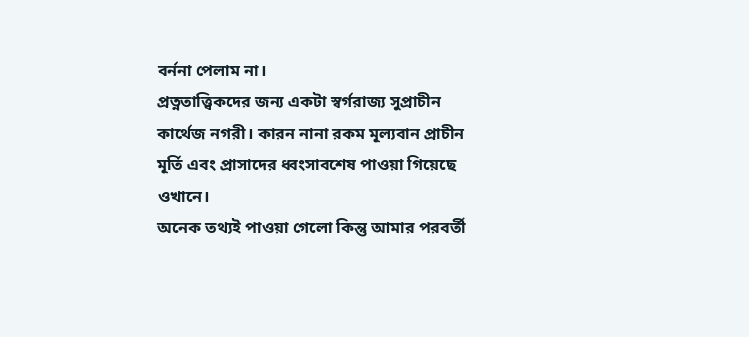বর্ননা পেলাম না।
প্রত্নতাত্ত্বিকদের জন্য একটা স্বর্গরাজ্য সুপ্রাচীন কার্থেজ নগরী। কারন নানা রকম মূল্যবান প্রাচীন মূর্তি এবং প্রাসাদের ধ্বংসাবশেষ পাওয়া গিয়েছে ওখানে।
অনেক তথ্যই পাওয়া গেলো কিন্তু আমার পরবর্তী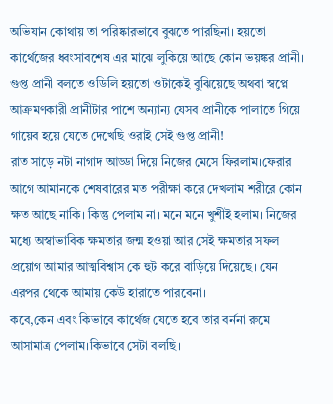অভিযান কোথায় তা পরিষ্কারভাবে বুঝতে পারছিনা। হয়তো কার্থেজের ধ্বংসাবশেষ এর মাঝে লুকিয়ে আছে কোন ভয়ঙ্কর প্রানী। গুপ্ত প্রানী বলতে ওডিলি হয়তো ওটাকেই বুঝিয়েছে অথবা স্বপ্নে আক্রমণকারী প্রানীটার পাশে অন্যান্য যেসব প্রানীকে পালাতে গিয়ে গায়েব হয়ে যেতে দেখেছি ওরাই সেই গুপ্ত প্রানী!
রাত সাড়ে নটা নাগাদ আড্ডা দিয়ে নিজের মেসে ফিরলাম।ফেরার আগে আমানকে শেষবারের মত পরীক্ষা করে দেখলাম শরীরে কোন ক্ষত আছে নাকি। কিন্তু পেলাম না। মনে মনে খুশীই হলাম। নিজের মধ্যে অস্বাভাবিক ক্ষমতার জন্ম হওয়া আর সেই ক্ষমতার সফল প্রয়োগ আমার আত্মবিশ্বাস কে হুট করে বাড়িয়ে দিয়েছে। যেন এরপর থেকে আমায় কেউ হারাতে পারবেনা।
কবে,কেন এবং কিভাবে কার্থেজ যেতে হবে তার বর্ননা রুমে আসামাত্র পেলাম।কিভাবে সেটা বলছি।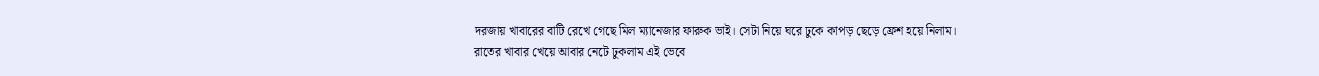দরজায় খাবারের বাটি রেখে গেছে মিল ম্যানেজার ফারুক ভাই। সেটা নিয়ে ঘরে ঢুকে কাপড় ছেড়ে ফ্রেশ হয়ে নিলাম।
রাতের খাবার খেয়ে আবার নেটে ঢুকলাম এই ভেবে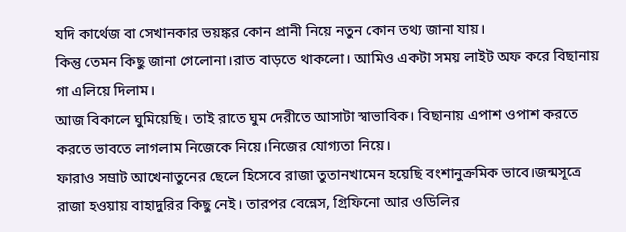যদি কার্থেজ বা সেখানকার ভয়ঙ্কর কোন প্রানী নিয়ে নতুন কোন তথ্য জানা যায়।
কিন্তু তেমন কিছু জানা গেলোনা।রাত বাড়তে থাকলো। আমিও একটা সময় লাইট অফ করে বিছানায় গা এলিয়ে দিলাম।
আজ বিকালে ঘুমিয়েছি। তাই রাতে ঘুম দেরীতে আসাটা স্বাভাবিক। বিছানায় এপাশ ওপাশ করতে করতে ভাবতে লাগলাম নিজেকে নিয়ে।নিজের যোগ্যতা নিয়ে।
ফারাও সম্রাট আখেনাতুনের ছেলে হিসেবে রাজা তুতানখামেন হয়েছি বংশানুক্রমিক ভাবে।জন্মসূত্রে রাজা হওয়ায় বাহাদুরির কিছু নেই। তারপর বেন্নেস, গ্রিফিনো আর ওডিলির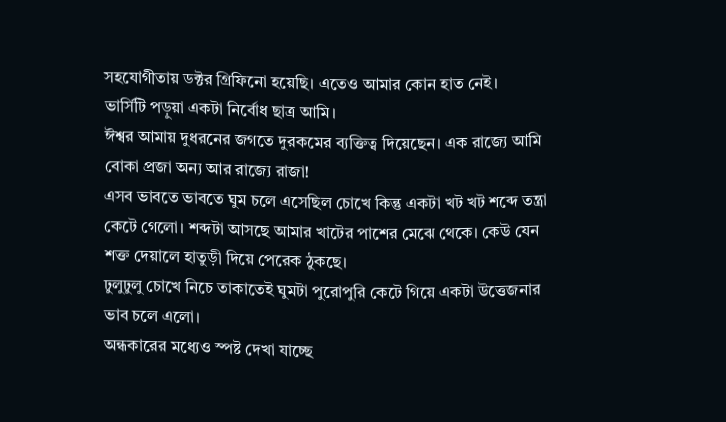সহযোগীতায় ডক্টর গ্রিফিনো হয়েছি। এতেও আমার কোন হাত নেই।
ভার্সিটি পড়ুয়া একটা নির্বোধ ছাত্র আমি।
ঈশ্বর আমায় দুধরনের জগতে দুরকমের ব্যক্তিত্ব দিয়েছেন। এক রাজ্যে আমি বোকা প্রজা অন্য আর রাজ্যে রাজা!
এসব ভাবতে ভাবতে ঘুম চলে এসেছিল চোখে কিন্তু একটা খট খট শব্দে তন্ত্রা কেটে গেলো। শব্দটা আসছে আমার খাটের পাশের মেঝে থেকে। কেউ যেন শক্ত দেয়ালে হাতুড়ী দিয়ে পেরেক ঠুকছে।
ঢুলুঢুলু চোখে নিচে তাকাতেই ঘুমটা পুরোপুরি কেটে গিয়ে একটা উত্তেজনার ভাব চলে এলো।
অন্ধকারের মধ্যেও স্পষ্ট দেখা যাচ্ছে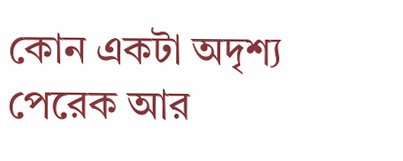কোন একটা অদৃশ্য পেরেক আর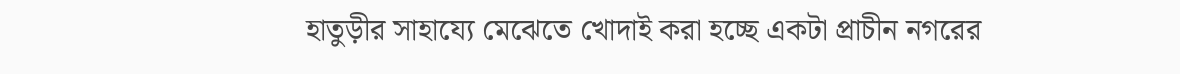হাতুড়ীর সাহায্যে মেঝেতে খোদাই করা হচ্ছে একটা প্রাচীন নগরের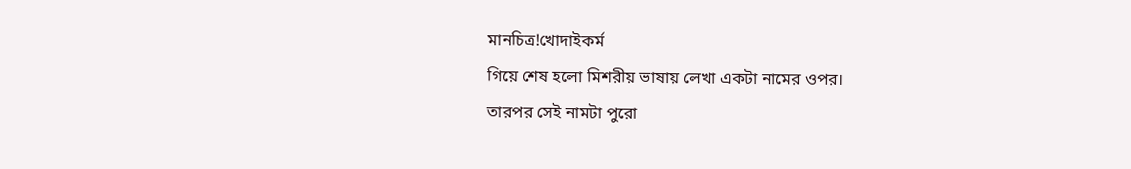মানচিত্র!খোদাইকর্ম
গিয়ে শেষ হলো মিশরীয় ভাষায় লেখা একটা নামের ওপর।
তারপর সেই নামটা পুরো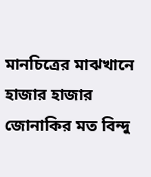মানচিত্রের মাঝখানে হাজার হাজার জোনাকির মত বিন্দু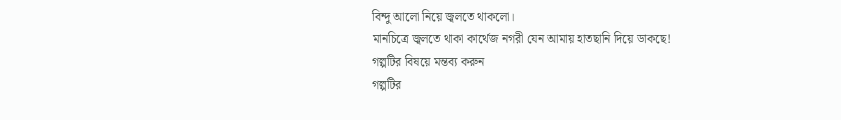বিন্দু আলো নিয়ে জ্বলতে থাকলো।
মানচিত্রে জ্বলতে থাকা কার্থেজ নগরী যেন আমায় হাতছানি দিয়ে ডাকছে!
গল্পটির বিষয়ে মন্তব্য করুন
গল্পটির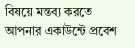বিষয়ে মন্তব্য করতে আপনার একাউন্টে প্রবেশ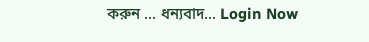করুন ... ধন্যবাদ... Login Now